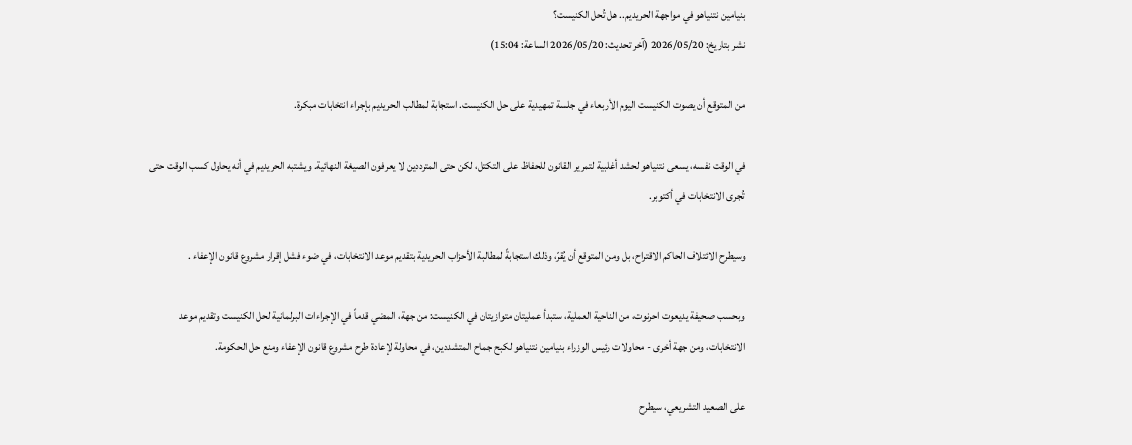بنيامين نتنياهو في مواجهة الحريديم.. هل تُحل الكنيست؟
نشر بتاريخ: 2026/05/20 (آخر تحديث: 2026/05/20 الساعة: 15:04)

من المتوقع أن يصوت الكنيست اليوم الأربعاء في جلسة تمهيدية على حل الكنيست. استجابة لمطالب الحريديم بإجراء انتخابات مبكرة.

في الوقت نفسه، يسعى نتنياهو لحشد أغلبية لتمرير القانون للحفاظ على التكتل، لكن حتى المترددين لا يعرفون الصيغة النهائية. ويشتبه الحريديم في أنه يحاول كسب الوقت حتى تُجرى الانتخابات في أكتوبر.

وسيطرح الائتلاف الحاكم الاقتراح، بل ومن المتوقع أن يُقرّ، وذلك استجابةً لمطالبة الأحزاب الحريدية بتقديم موعد الانتخابات، في ضوء فشل إقرار مشروع قانون الإعفاء .

وبحسب صحيفة يديعوت احرنوت، من الناحية العملية، ستبدأ عمليتان متوازيتان في الكنيست: من جهة، المضي قدماً في الإجراءات البرلمانية لحل الكنيست وتقديم موعد الانتخابات، ومن جهة أخرى - محاولات رئيس الوزراء بنيامين نتنياهو لكبح جماح المتشددين، في محاولة لإعادة طرح مشروع قانون الإعفاء ومنع حل الحكومة.

على الصعيد التشريعي، سيطرح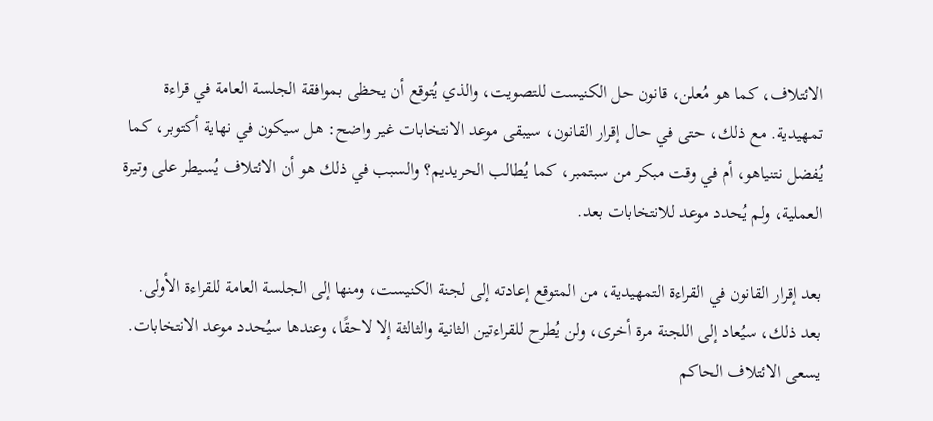الائتلاف، كما هو مُعلن، قانون حل الكنيست للتصويت، والذي يُتوقع أن يحظى بموافقة الجلسة العامة في قراءة تمهيدية. مع ذلك، حتى في حال إقرار القانون، سيبقى موعد الانتخابات غير واضح: هل سيكون في نهاية أكتوبر، كما يُفضل نتنياهو، أم في وقت مبكر من سبتمبر، كما يُطالب الحريديم؟ والسبب في ذلك هو أن الائتلاف يُسيطر على وتيرة العملية، ولم يُحدد موعد للانتخابات بعد.

بعد إقرار القانون في القراءة التمهيدية، من المتوقع إعادته إلى لجنة الكنيست، ومنها إلى الجلسة العامة للقراءة الأولى. بعد ذلك، سيُعاد إلى اللجنة مرة أخرى، ولن يُطرح للقراءتين الثانية والثالثة إلا لاحقًا، وعندها سيُحدد موعد الانتخابات. يسعى الائتلاف الحاكم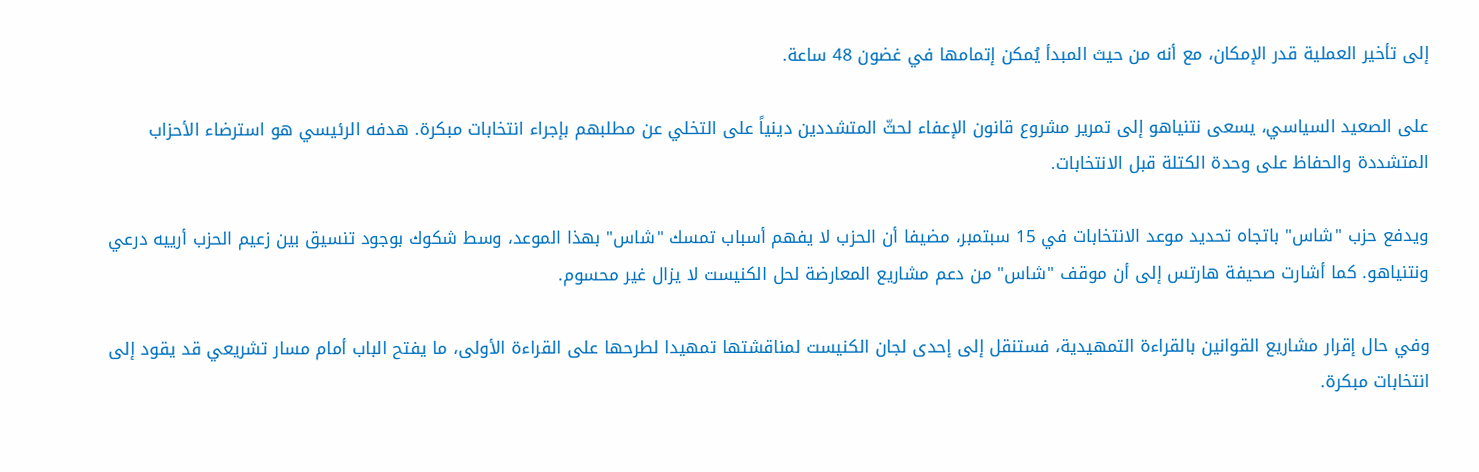إلى تأخير العملية قدر الإمكان، مع أنه من حيث المبدأ يُمكن إتمامها في غضون 48 ساعة.

على الصعيد السياسي، يسعى نتنياهو إلى تمرير مشروع قانون الإعفاء لحثّ المتشددين دينياً على التخلي عن مطلبهم بإجراء انتخابات مبكرة. هدفه الرئيسي هو استرضاء الأحزاب المتشددة والحفاظ على وحدة الكتلة قبل الانتخابات.

ويدفع حزب "شاس" باتجاه تحديد موعد الانتخابات في 15 سبتمبر، مضيفا أن الحزب لا يفهم أسباب تمسك "شاس" بهذا الموعد، وسط شكوك بوجود تنسيق بين زعيم الحزب أرييه درعي ونتنياهو. كما أشارت صحيفة هارتس إلى أن موقف "شاس" من دعم مشاريع المعارضة لحل الكنيست لا يزال غير محسوم.

وفي حال إقرار مشاريع القوانين بالقراءة التمهيدية، فستنقل إلى إحدى لجان الكنيست لمناقشتها تمهيدا لطرحها على القراءة الأولى، ما يفتح الباب أمام مسار تشريعي قد يقود إلى انتخابات مبكرة.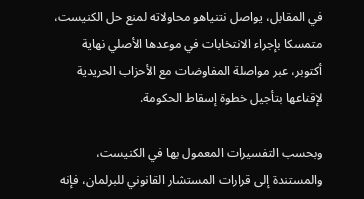في المقابل، يواصل نتنياهو محاولاته لمنع حل الكنيست، متمسكا بإجراء الانتخابات في موعدها الأصلي نهاية أكتوبر، عبر مواصلة المفاوضات مع الأحزاب الحريدية لإقناعها بتأجيل خطوة إسقاط الحكومة.

وبحسب التفسيرات المعمول بها في الكنيست، والمستندة إلى قرارات المستشار القانوني للبرلمان، فإنه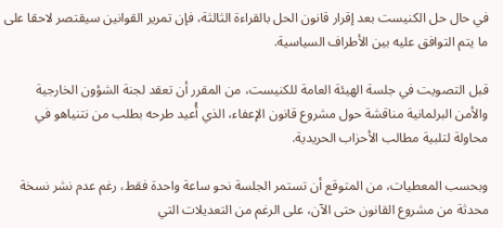في حال حل الكنيست بعد إقرار قانون الحل بالقراءة الثالثة، فإن تمرير القوانين سيقتصر لاحقا على ما يتم التوافق عليه بين الأطراف السياسية.

قبل التصويت في جلسة الهيئة العامة للكنيست، من المقرر أن تعقد لجنة الشؤون الخارجية والأمن البرلمانية مناقشة حول مشروع قانون الإعفاء، الذي أُعيد طرحه بطلب من نتنياهو في محاولة لتلبية مطالب الأحزاب الحريدية.

وبحسب المعطيات، من المتوقع أن تستمر الجلسة نحو ساعة واحدة فقط، رغم عدم نشر نسخة محدثة من مشروع القانون حتى الآن، على الرغم من التعديلات التي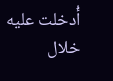أُدخلت عليه خلال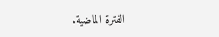الفترة الماضية.